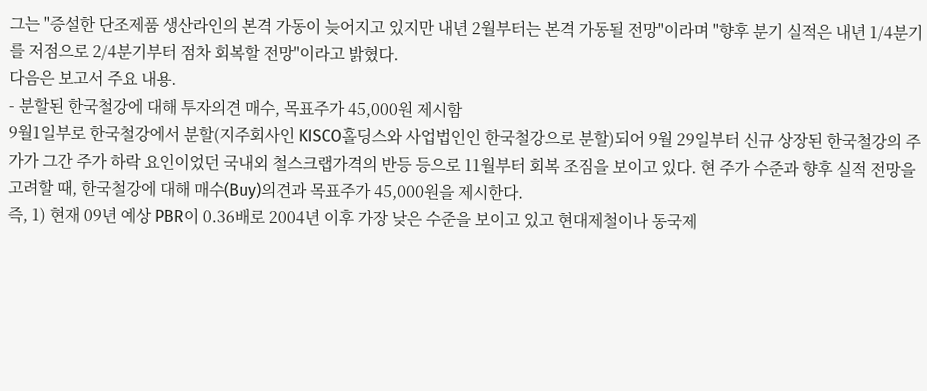그는 "증설한 단조제품 생산라인의 본격 가동이 늦어지고 있지만 내년 2월부터는 본격 가동될 전망"이라며 "향후 분기 실적은 내년 1/4분기를 저점으로 2/4분기부터 점차 회복할 전망"이라고 밝혔다.
다음은 보고서 주요 내용.
- 분할된 한국철강에 대해 투자의견 매수, 목표주가 45,000원 제시함
9월1일부로 한국철강에서 분할(지주회사인 KISCO홀딩스와 사업법인인 한국철강으로 분할)되어 9월 29일부터 신규 상장된 한국철강의 주가가 그간 주가 하락 요인이었던 국내외 철스크랩가격의 반등 등으로 11월부터 회복 조짐을 보이고 있다. 현 주가 수준과 향후 실적 전망을 고려할 때, 한국철강에 대해 매수(Buy)의견과 목표주가 45,000원을 제시한다.
즉, 1) 현재 09년 예상 PBR이 0.36배로 2004년 이후 가장 낮은 수준을 보이고 있고 현대제철이나 동국제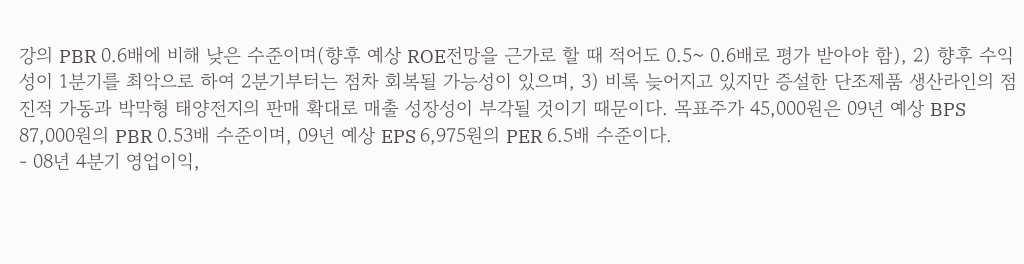강의 PBR 0.6배에 비해 낮은 수준이며(향후 예상 ROE전망을 근가로 할 때 적어도 0.5~ 0.6배로 평가 받아야 함), 2) 향후 수익성이 1분기를 최악으로 하여 2분기부터는 점차 회복될 가능성이 있으며, 3) 비록 늦어지고 있지만 증설한 단조제품 생산라인의 점진적 가동과 박막형 태양전지의 판매 확대로 매출 성장성이 부각될 것이기 때문이다. 목표주가 45,000원은 09년 예상 BPS 87,000원의 PBR 0.53배 수준이며, 09년 예상 EPS 6,975원의 PER 6.5배 수준이다.
- 08년 4분기 영업이익,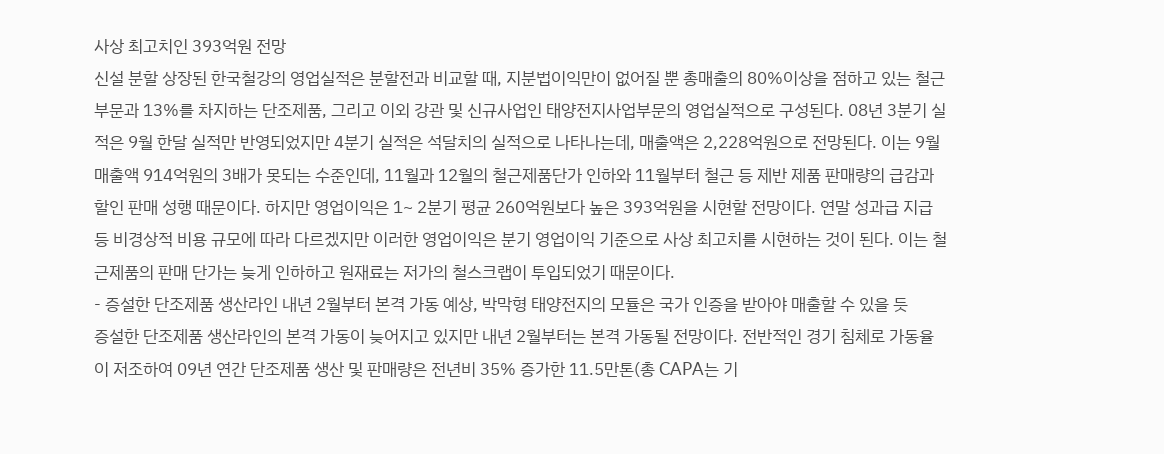사상 최고치인 393억원 전망
신설 분할 상장된 한국철강의 영업실적은 분할전과 비교할 때, 지분법이익만이 없어질 뿐 총매출의 80%이상을 점하고 있는 철근부문과 13%를 차지하는 단조제품, 그리고 이외 강관 및 신규사업인 태양전지사업부문의 영업실적으로 구성된다. 08년 3분기 실적은 9월 한달 실적만 반영되었지만 4분기 실적은 석달치의 실적으로 나타나는데, 매출액은 2,228억원으로 전망된다. 이는 9월 매출액 914억원의 3배가 못되는 수준인데, 11월과 12월의 철근제품단가 인하와 11월부터 철근 등 제반 제품 판매량의 급감과 할인 판매 성행 때문이다. 하지만 영업이익은 1~ 2분기 평균 260억원보다 높은 393억원을 시현할 전망이다. 연말 성과급 지급 등 비경상적 비용 규모에 따라 다르겠지만 이러한 영업이익은 분기 영업이익 기준으로 사상 최고치를 시현하는 것이 된다. 이는 철근제품의 판매 단가는 늦게 인하하고 원재료는 저가의 철스크랩이 투입되었기 때문이다.
- 증설한 단조제품 생산라인 내년 2월부터 본격 가동 예상, 박막형 태양전지의 모듈은 국가 인증을 받아야 매출할 수 있을 듯
증설한 단조제품 생산라인의 본격 가동이 늦어지고 있지만 내년 2월부터는 본격 가동될 전망이다. 전반적인 경기 침체로 가동율이 저조하여 09년 연간 단조제품 생산 및 판매량은 전년비 35% 증가한 11.5만톤(총 CAPA는 기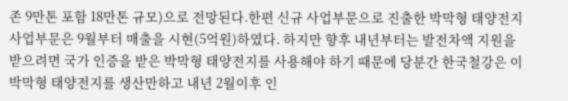존 9만톤 포함 18만톤 규모)으로 전망된다.한편 신규 사업부문으로 진출한 박막형 태양전지 사업부문은 9월부터 매출을 시현(5억원)하였다. 하지만 향후 내년부터는 발전차액 지원을 받으려면 국가 인증을 받은 박막형 태양전지를 사용해야 하기 때문에 당분간 한국철강은 이 박막형 태양전지를 생산만하고 내년 2월이후 인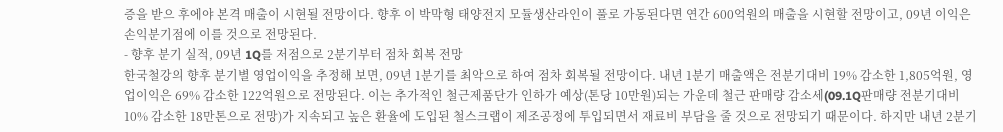증을 받으 후에야 본격 매출이 시현될 전망이다. 향후 이 박막형 태양전지 모듈생산라인이 풀로 가동된다면 연간 600억원의 매출을 시현할 전망이고, 09년 이익은 손익분기점에 이를 것으로 전망된다.
- 향후 분기 실적, 09년 1Q를 저점으로 2분기부터 점차 회복 전망
한국철강의 향후 분기별 영업이익을 추정해 보면, 09년 1분기를 최악으로 하여 점차 회복될 전망이다. 내년 1분기 매출액은 전분기대비 19% 감소한 1,805억원, 영업이익은 69% 감소한 122억원으로 전망된다. 이는 추가적인 철근제품단가 인하가 예상(톤당 10만원)되는 가운데 철근 판매량 감소세(09.1Q판매량 전분기대비 10% 감소한 18만톤으로 전망)가 지속되고 높은 환율에 도입된 철스크랩이 제조공정에 투입되면서 재료비 부담을 줄 것으로 전망되기 때문이다. 하지만 내년 2분기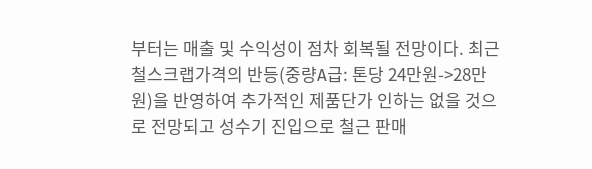부터는 매출 및 수익성이 점차 회복될 전망이다. 최근 철스크랩가격의 반등(중량A급: 톤당 24만원->28만원)을 반영하여 추가적인 제품단가 인하는 없을 것으로 전망되고 성수기 진입으로 철근 판매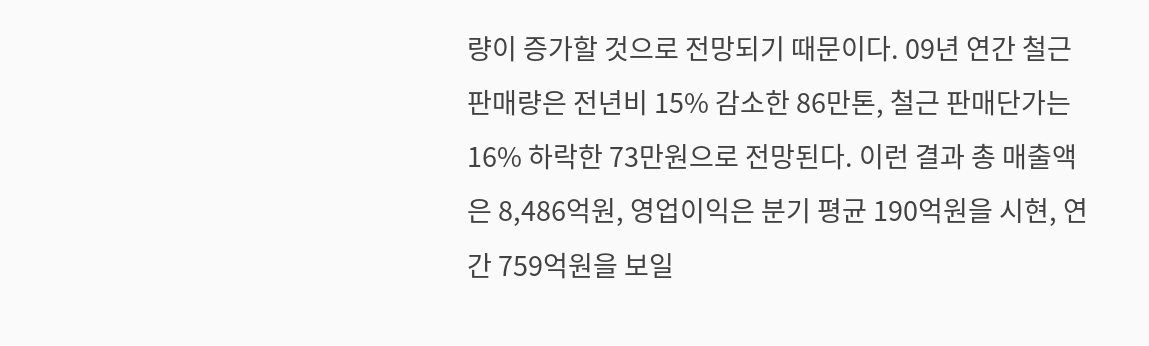량이 증가할 것으로 전망되기 때문이다. 09년 연간 철근 판매량은 전년비 15% 감소한 86만톤, 철근 판매단가는 16% 하락한 73만원으로 전망된다. 이런 결과 총 매출액은 8,486억원, 영업이익은 분기 평균 190억원을 시현, 연간 759억원을 보일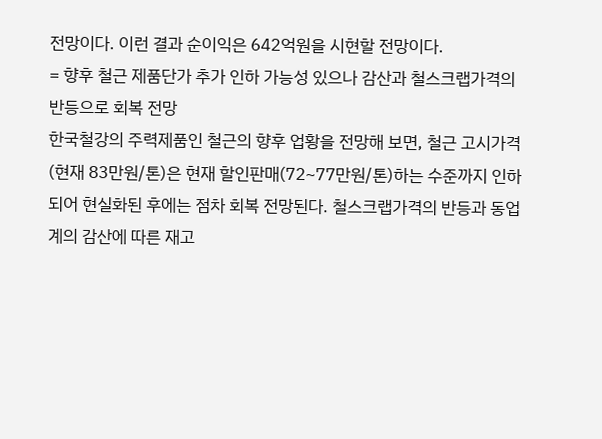전망이다. 이런 결과 순이익은 642억원을 시현할 전망이다.
= 향후 철근 제품단가 추가 인하 가능성 있으나 감산과 철스크랩가격의 반등으로 회복 전망
한국철강의 주력제품인 철근의 향후 업황을 전망해 보면, 철근 고시가격(현재 83만원/톤)은 현재 할인판매(72~77만원/톤)하는 수준까지 인하되어 현실화된 후에는 점차 회복 전망된다. 철스크랩가격의 반등과 동업계의 감산에 따른 재고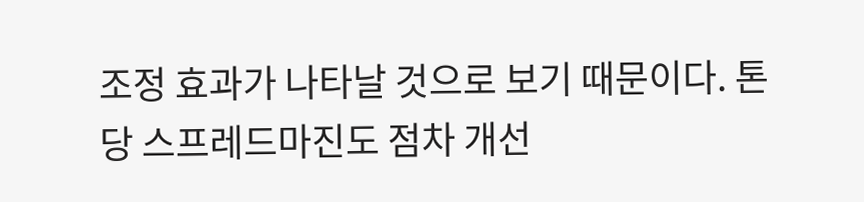조정 효과가 나타날 것으로 보기 때문이다. 톤당 스프레드마진도 점차 개선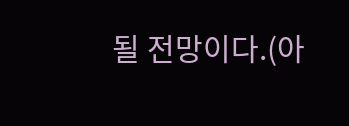될 전망이다.(아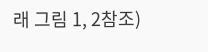래 그림 1, 2참조)